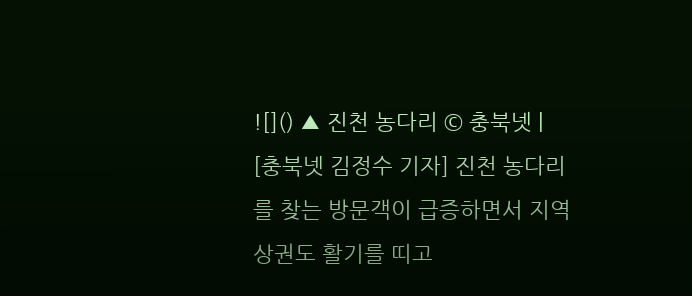![]() ▲ 진천 농다리 © 충북넷 |
[충북넷 김정수 기자] 진천 농다리를 찾는 방문객이 급증하면서 지역 상권도 활기를 띠고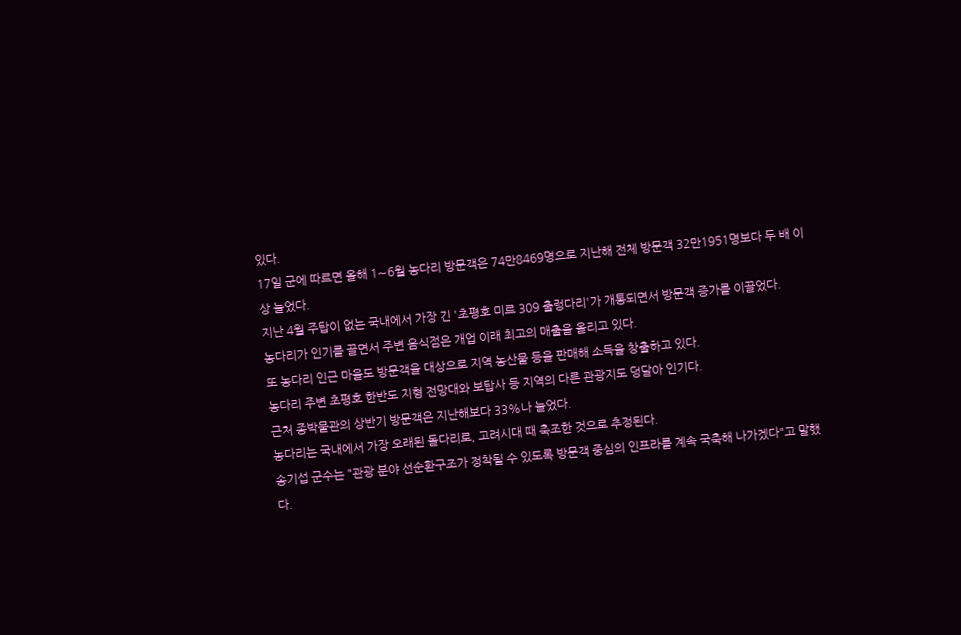있다.
17일 군에 따르면 올해 1∼6월 농다리 방문객은 74만8469명으로 지난해 전체 방문객 32만1951명보다 두 배 이상 늘었다.
지난 4월 주탑이 없는 국내에서 가장 긴 '초평호 미르 309 출렁다리'가 개통되면서 방문객 증가를 이끌었다.
농다리가 인기를 끌면서 주변 음식점은 개업 이래 최고의 매출을 올리고 있다.
또 농다리 인근 마을도 방문객을 대상으로 지역 농산물 등을 판매해 소득을 창출하고 있다.
농다리 주변 초평호 한반도 지형 전망대와 보탑사 등 지역의 다른 관광지도 덩달아 인기다.
근처 종박물관의 상반기 방문객은 지난해보다 33%나 늘었다.
농다리는 국내에서 가장 오래된 돌다리로, 고려시대 때 축조한 것으로 추정된다.
송기섭 군수는 "관광 분야 선순환구조가 정착될 수 있도록 방문객 중심의 인프라를 계속 국축해 나가겠다"고 말했다.